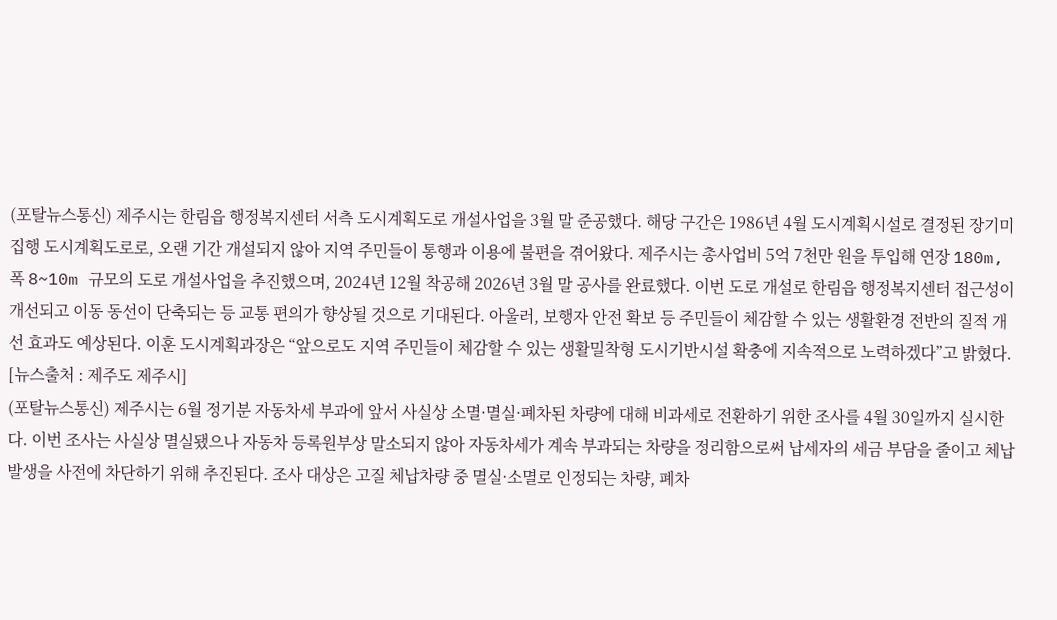(포탈뉴스통신) 제주시는 한림읍 행정복지센터 서측 도시계획도로 개설사업을 3월 말 준공했다. 해당 구간은 1986년 4월 도시계획시설로 결정된 장기미집행 도시계획도로로, 오랜 기간 개설되지 않아 지역 주민들이 통행과 이용에 불편을 겪어왔다. 제주시는 총사업비 5억 7천만 원을 투입해 연장 180m, 폭 8~10m 규모의 도로 개설사업을 추진했으며, 2024년 12월 착공해 2026년 3월 말 공사를 완료했다. 이번 도로 개설로 한림읍 행정복지센터 접근성이 개선되고 이동 동선이 단축되는 등 교통 편의가 향상될 것으로 기대된다. 아울러, 보행자 안전 확보 등 주민들이 체감할 수 있는 생활환경 전반의 질적 개선 효과도 예상된다. 이훈 도시계획과장은 “앞으로도 지역 주민들이 체감할 수 있는 생활밀착형 도시기반시설 확충에 지속적으로 노력하겠다”고 밝혔다. [뉴스출처 : 제주도 제주시]
(포탈뉴스통신) 제주시는 6월 정기분 자동차세 부과에 앞서 사실상 소멸·멸실·폐차된 차량에 대해 비과세로 전환하기 위한 조사를 4월 30일까지 실시한다. 이번 조사는 사실상 멸실됐으나 자동차 등록원부상 말소되지 않아 자동차세가 계속 부과되는 차량을 정리함으로써 납세자의 세금 부담을 줄이고 체납 발생을 사전에 차단하기 위해 추진된다. 조사 대상은 고질 체납차량 중 멸실·소멸로 인정되는 차량, 폐차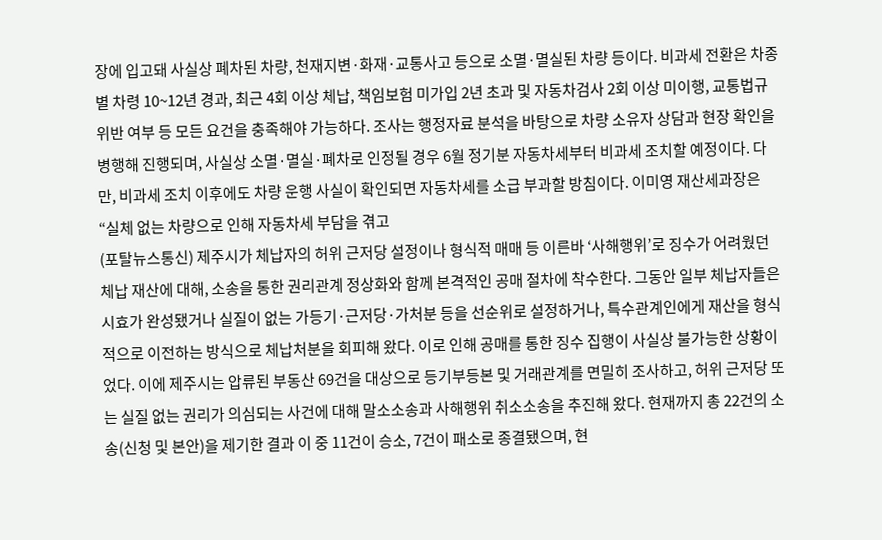장에 입고돼 사실상 폐차된 차량, 천재지변·화재·교통사고 등으로 소멸·멸실된 차량 등이다. 비과세 전환은 차종별 차령 10~12년 경과, 최근 4회 이상 체납, 책임보험 미가입 2년 초과 및 자동차검사 2회 이상 미이행, 교통법규 위반 여부 등 모든 요건을 충족해야 가능하다. 조사는 행정자료 분석을 바탕으로 차량 소유자 상담과 현장 확인을 병행해 진행되며, 사실상 소멸·멸실·폐차로 인정될 경우 6월 정기분 자동차세부터 비과세 조치할 예정이다. 다만, 비과세 조치 이후에도 차량 운행 사실이 확인되면 자동차세를 소급 부과할 방침이다. 이미영 재산세과장은 “실체 없는 차량으로 인해 자동차세 부담을 겪고
(포탈뉴스통신) 제주시가 체납자의 허위 근저당 설정이나 형식적 매매 등 이른바 ‘사해행위’로 징수가 어려웠던 체납 재산에 대해, 소송을 통한 권리관계 정상화와 함께 본격적인 공매 절차에 착수한다. 그동안 일부 체납자들은 시효가 완성됐거나 실질이 없는 가등기·근저당·가처분 등을 선순위로 설정하거나, 특수관계인에게 재산을 형식적으로 이전하는 방식으로 체납처분을 회피해 왔다. 이로 인해 공매를 통한 징수 집행이 사실상 불가능한 상황이었다. 이에 제주시는 압류된 부동산 69건을 대상으로 등기부등본 및 거래관계를 면밀히 조사하고, 허위 근저당 또는 실질 없는 권리가 의심되는 사건에 대해 말소소송과 사해행위 취소소송을 추진해 왔다. 현재까지 총 22건의 소송(신청 및 본안)을 제기한 결과 이 중 11건이 승소, 7건이 패소로 종결됐으며, 현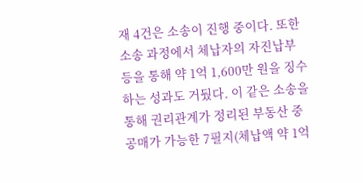재 4건은 소송이 진행 중이다. 또한 소송 과정에서 체납자의 자진납부 등을 통해 약 1억 1,600만 원을 징수하는 성과도 거뒀다. 이 같은 소송을 통해 권리관계가 정리된 부동산 중 공매가 가능한 7필지(체납액 약 1억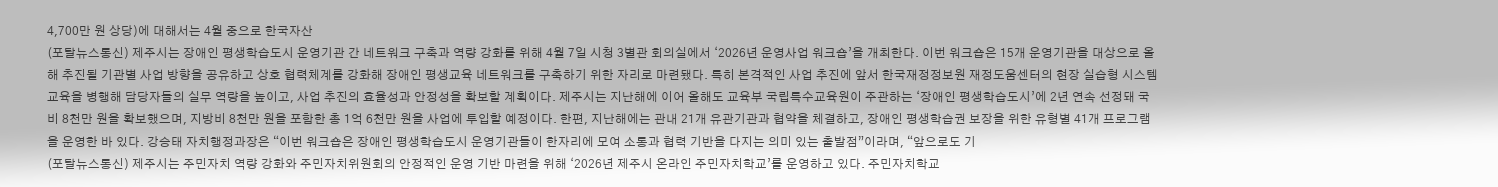4,700만 원 상당)에 대해서는 4월 중으로 한국자산
(포탈뉴스통신) 제주시는 장애인 평생학습도시 운영기관 간 네트워크 구축과 역량 강화를 위해 4월 7일 시청 3별관 회의실에서 ‘2026년 운영사업 워크숍’을 개최한다. 이번 워크숍은 15개 운영기관을 대상으로 올해 추진될 기관별 사업 방향을 공유하고 상호 협력체계를 강화해 장애인 평생교육 네트워크를 구축하기 위한 자리로 마련됐다. 특히 본격적인 사업 추진에 앞서 한국재정정보원 재정도움센터의 현장 실습형 시스템 교육을 병행해 담당자들의 실무 역량을 높이고, 사업 추진의 효율성과 안정성을 확보할 계획이다. 제주시는 지난해에 이어 올해도 교육부 국립특수교육원이 주관하는 ‘장애인 평생학습도시’에 2년 연속 선정돼 국비 8천만 원을 확보했으며, 지방비 8천만 원을 포함한 총 1억 6천만 원을 사업에 투입할 예정이다. 한편, 지난해에는 관내 21개 유관기관과 협약을 체결하고, 장애인 평생학습권 보장을 위한 유형별 41개 프로그램을 운영한 바 있다. 강승태 자치행정과장은 “이번 워크숍은 장애인 평생학습도시 운영기관들이 한자리에 모여 소통과 협력 기반을 다지는 의미 있는 출발점”이라며, “앞으로도 기
(포탈뉴스통신) 제주시는 주민자치 역량 강화와 주민자치위원회의 안정적인 운영 기반 마련을 위해 ‘2026년 제주시 온라인 주민자치학교’를 운영하고 있다. 주민자치학교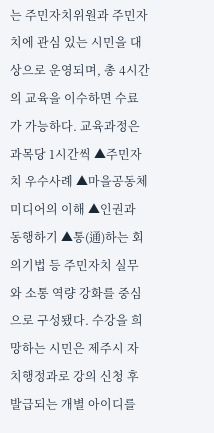는 주민자치위원과 주민자치에 관심 있는 시민을 대상으로 운영되며, 총 4시간의 교육을 이수하면 수료가 가능하다. 교육과정은 과목당 1시간씩 ▲주민자치 우수사례 ▲마을공동체 미디어의 이해 ▲인권과 동행하기 ▲통(通)하는 회의기법 등 주민자치 실무와 소통 역량 강화를 중심으로 구성됐다. 수강을 희망하는 시민은 제주시 자치행정과로 강의 신청 후 발급되는 개별 아이디를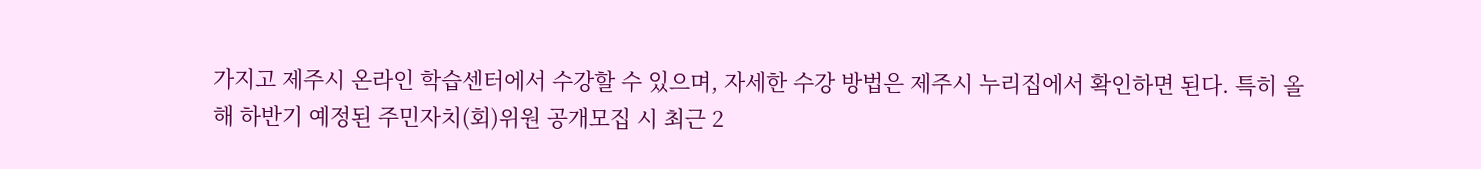가지고 제주시 온라인 학습센터에서 수강할 수 있으며, 자세한 수강 방법은 제주시 누리집에서 확인하면 된다. 특히 올해 하반기 예정된 주민자치(회)위원 공개모집 시 최근 2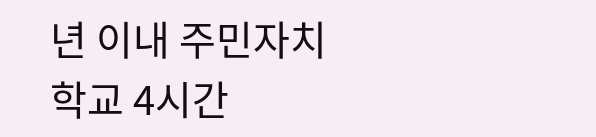년 이내 주민자치학교 4시간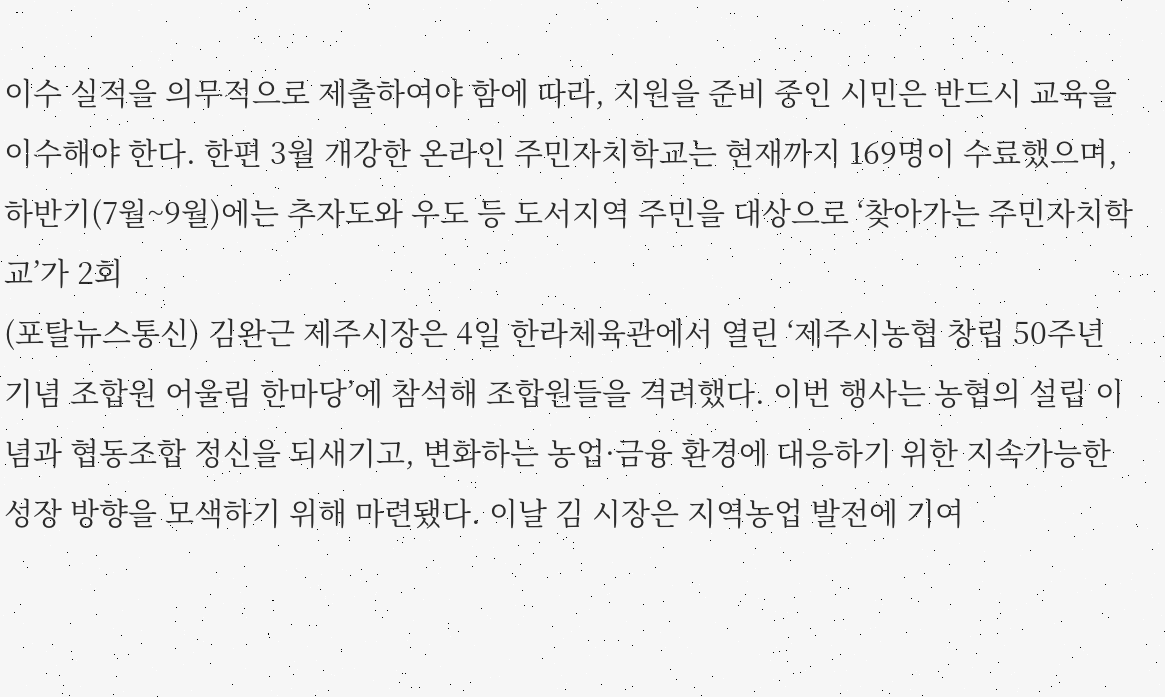이수 실적을 의무적으로 제출하여야 함에 따라, 지원을 준비 중인 시민은 반드시 교육을 이수해야 한다. 한편 3월 개강한 온라인 주민자치학교는 현재까지 169명이 수료했으며, 하반기(7월~9월)에는 추자도와 우도 등 도서지역 주민을 대상으로 ‘찾아가는 주민자치학교’가 2회
(포탈뉴스통신) 김완근 제주시장은 4일 한라체육관에서 열린 ‘제주시농협 창립 50주년 기념 조합원 어울림 한마당’에 참석해 조합원들을 격려했다. 이번 행사는 농협의 설립 이념과 협동조합 정신을 되새기고, 변화하는 농업·금융 환경에 대응하기 위한 지속가능한 성장 방향을 모색하기 위해 마련됐다. 이날 김 시장은 지역농업 발전에 기여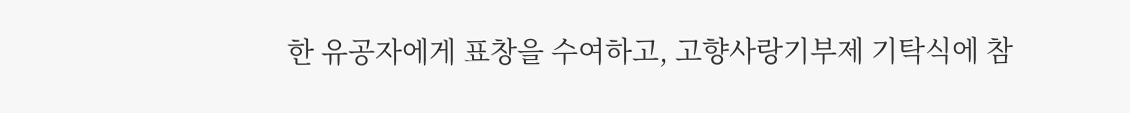한 유공자에게 표창을 수여하고, 고향사랑기부제 기탁식에 참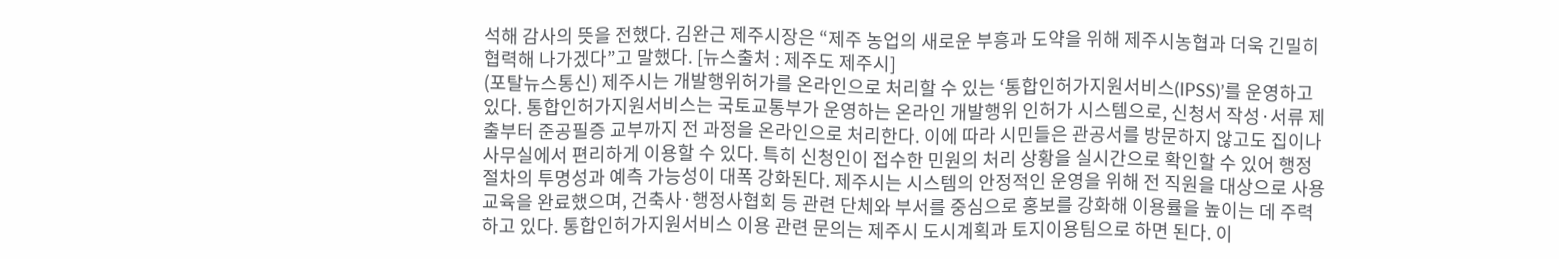석해 감사의 뜻을 전했다. 김완근 제주시장은 “제주 농업의 새로운 부흥과 도약을 위해 제주시농협과 더욱 긴밀히 협력해 나가겠다”고 말했다. [뉴스출처 : 제주도 제주시]
(포탈뉴스통신) 제주시는 개발행위허가를 온라인으로 처리할 수 있는 ‘통합인허가지원서비스(IPSS)’를 운영하고 있다. 통합인허가지원서비스는 국토교통부가 운영하는 온라인 개발행위 인허가 시스템으로, 신청서 작성·서류 제출부터 준공필증 교부까지 전 과정을 온라인으로 처리한다. 이에 따라 시민들은 관공서를 방문하지 않고도 집이나 사무실에서 편리하게 이용할 수 있다. 특히 신청인이 접수한 민원의 처리 상황을 실시간으로 확인할 수 있어 행정 절차의 투명성과 예측 가능성이 대폭 강화된다. 제주시는 시스템의 안정적인 운영을 위해 전 직원을 대상으로 사용 교육을 완료했으며, 건축사·행정사협회 등 관련 단체와 부서를 중심으로 홍보를 강화해 이용률을 높이는 데 주력하고 있다. 통합인허가지원서비스 이용 관련 문의는 제주시 도시계획과 토지이용팀으로 하면 된다. 이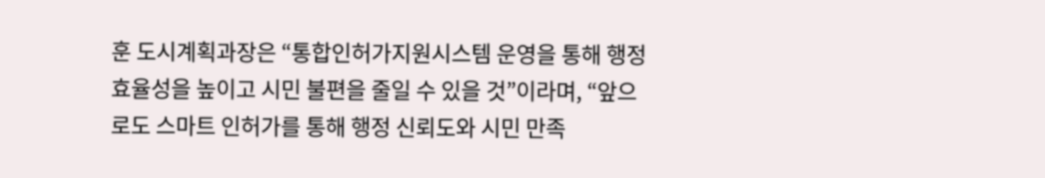훈 도시계획과장은 “통합인허가지원시스템 운영을 통해 행정 효율성을 높이고 시민 불편을 줄일 수 있을 것”이라며, “앞으로도 스마트 인허가를 통해 행정 신뢰도와 시민 만족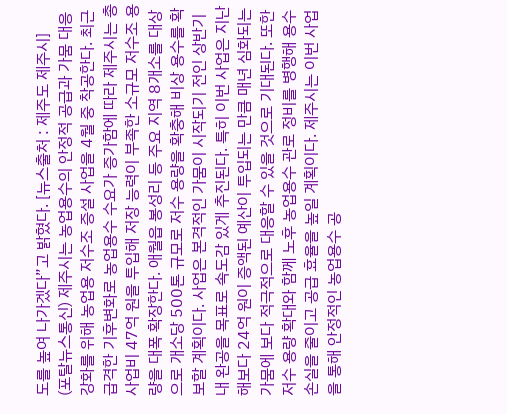도를 높여 나가겠다”고 밝혔다. [뉴스출처 : 제주도 제주시]
(포탈뉴스통신) 제주시는 농업용수의 안정적 공급과 가뭄 대응 강화를 위해 농업용 저수조 증설 사업을 4월 중 착공한다. 최근 급격한 기후변화로 농업용수 수요가 증가함에 따라 제주시는 총사업비 47억 원을 투입해 저장 능력이 부족한 소규모 저수조 용량을 대폭 확장한다. 애월읍 봉성리 등 주요 지역 8개소를 대상으로 개소당 500톤 규모로 저수 용량을 확충해 비상 용수를 확보할 계획이다. 사업은 본격적인 가뭄이 시작되기 전인 상반기 내 완공을 목표로 속도감 있게 추진된다. 특히 이번 사업은 지난해보다 24억 원이 증액된 예산이 투입되는 만큼 매년 심화되는 가뭄에 보다 적극적으로 대응할 수 있을 것으로 기대된다. 또한 저수 용량 확대와 함께 노후 농업용수 관로 정비를 병행해 용수 손실을 줄이고 공급 효율을 높일 계획이다. 제주시는 이번 사업을 통해 안정적인 농업용수 공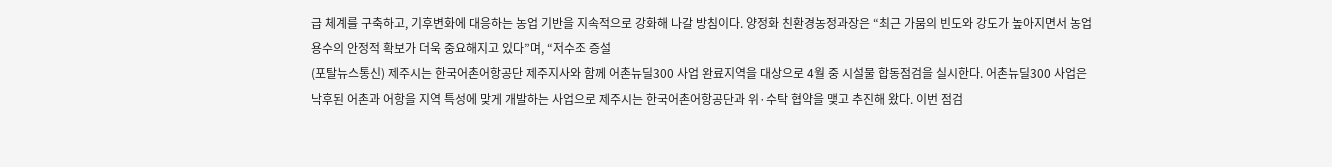급 체계를 구축하고, 기후변화에 대응하는 농업 기반을 지속적으로 강화해 나갈 방침이다. 양정화 친환경농정과장은 “최근 가뭄의 빈도와 강도가 높아지면서 농업용수의 안정적 확보가 더욱 중요해지고 있다”며, “저수조 증설
(포탈뉴스통신) 제주시는 한국어촌어항공단 제주지사와 함께 어촌뉴딜300 사업 완료지역을 대상으로 4월 중 시설물 합동점검을 실시한다. 어촌뉴딜300 사업은 낙후된 어촌과 어항을 지역 특성에 맞게 개발하는 사업으로 제주시는 한국어촌어항공단과 위·수탁 협약을 맺고 추진해 왔다. 이번 점검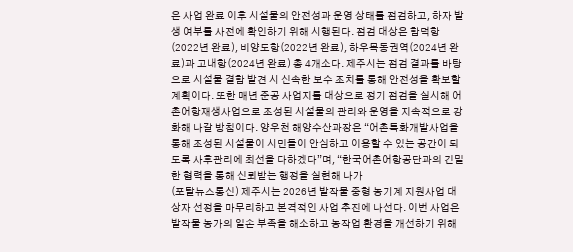은 사업 완료 이후 시설물의 안전성과 운영 상태를 점검하고, 하자 발생 여부를 사전에 확인하기 위해 시행된다. 점검 대상은 함덕항(2022년 완료), 비양도항(2022년 완료), 하우목동권역(2024년 완료)과 고내항(2024년 완료) 총 4개소다. 제주시는 점검 결과를 바탕으로 시설물 결함 발견 시 신속한 보수 조치를 통해 안전성을 확보할 계획이다. 또한 매년 준공 사업지를 대상으로 정기 점검을 실시해 어촌어항재생사업으로 조성된 시설물의 관리와 운영을 지속적으로 강화해 나갈 방침이다. 양우천 해양수산과장은 “어촌특화개발사업을 통해 조성된 시설물이 시민들이 안심하고 이용할 수 있는 공간이 되도록 사후관리에 최선을 다하겠다”며, “한국어촌어항공단과의 긴밀한 협력을 통해 신뢰받는 행정을 실현해 나가
(포탈뉴스통신) 제주시는 2026년 밭작물 중형 농기계 지원사업 대상자 선정을 마무리하고 본격적인 사업 추진에 나선다. 이번 사업은 밭작물 농가의 일손 부족을 해소하고 농작업 환경을 개선하기 위해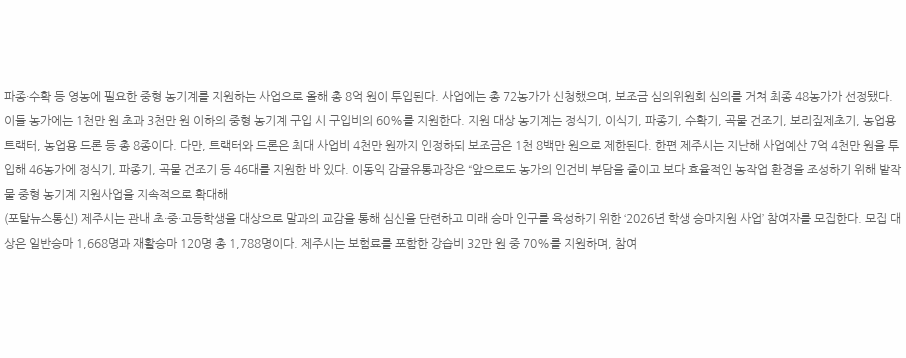파종·수확 등 영농에 필요한 중형 농기계를 지원하는 사업으로 올해 총 8억 원이 투입된다. 사업에는 총 72농가가 신청했으며, 보조금 심의위원회 심의를 거쳐 최종 48농가가 선정됐다. 이들 농가에는 1천만 원 초과 3천만 원 이하의 중형 농기계 구입 시 구입비의 60%를 지원한다. 지원 대상 농기계는 정식기, 이식기, 파종기, 수확기, 곡물 건조기, 보리짚제초기, 농업용 트랙터, 농업용 드론 등 총 8종이다. 다만, 트랙터와 드론은 최대 사업비 4천만 원까지 인정하되 보조금은 1천 8백만 원으로 제한된다. 한편 제주시는 지난해 사업예산 7억 4천만 원을 투입해 46농가에 정식기, 파종기, 곡물 건조기 등 46대를 지원한 바 있다. 이동익 감귤유통과장은 “앞으로도 농가의 인건비 부담을 줄이고 보다 효율적인 농작업 환경을 조성하기 위해 밭작물 중형 농기계 지원사업을 지속적으로 확대해
(포탈뉴스통신) 제주시는 관내 초·중·고등학생을 대상으로 말과의 교감을 통해 심신을 단련하고 미래 승마 인구를 육성하기 위한 ‘2026년 학생 승마지원 사업’ 참여자를 모집한다. 모집 대상은 일반승마 1,668명과 재활승마 120명 총 1,788명이다. 제주시는 보험료를 포함한 강습비 32만 원 중 70%를 지원하며, 참여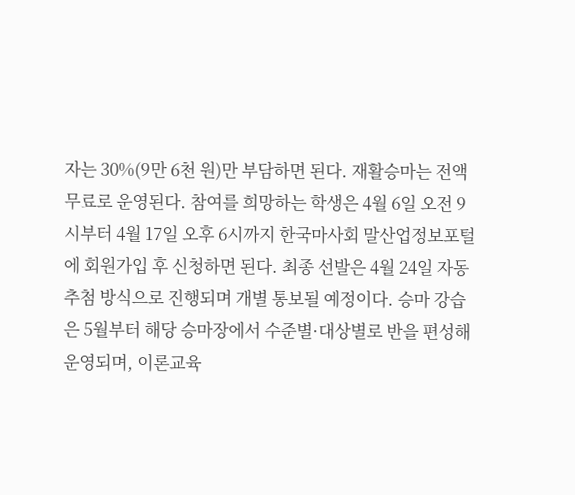자는 30%(9만 6천 원)만 부담하면 된다. 재활승마는 전액 무료로 운영된다. 참여를 희망하는 학생은 4월 6일 오전 9시부터 4월 17일 오후 6시까지 한국마사회 말산업정보포털에 회원가입 후 신청하면 된다. 최종 선발은 4월 24일 자동추첨 방식으로 진행되며 개별 통보될 예정이다. 승마 강습은 5월부터 해당 승마장에서 수준별·대상별로 반을 편성해 운영되며, 이론교육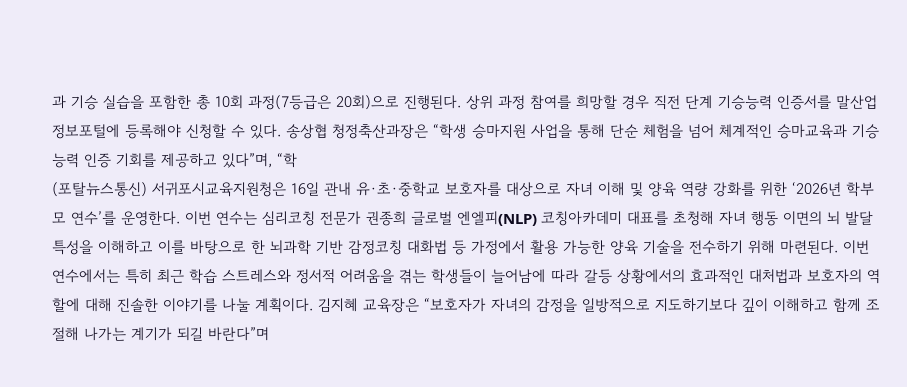과 기승 실습을 포함한 총 10회 과정(7등급은 20회)으로 진행된다. 상위 과정 참여를 희망할 경우 직전 단계 기승능력 인증서를 말산업정보포털에 등록해야 신청할 수 있다. 송상협 청정축산과장은 “학생 승마지원 사업을 통해 단순 체험을 넘어 체계적인 승마교육과 기승능력 인증 기회를 제공하고 있다”며, “학
(포탈뉴스통신) 서귀포시교육지원청은 16일 관내 유·초·중학교 보호자를 대상으로 자녀 이해 및 양육 역량 강화를 위한 ‘2026년 학부모 연수’를 운영한다. 이번 연수는 심리코칭 전문가 권종희 글로벌 엔엘피(NLP) 코칭아카데미 대표를 초청해 자녀 행동 이면의 뇌 발달 특성을 이해하고 이를 바탕으로 한 뇌과학 기반 감정코칭 대화법 등 가정에서 활용 가능한 양육 기술을 전수하기 위해 마련된다. 이번 연수에서는 특히 최근 학습 스트레스와 정서적 어려움을 겪는 학생들이 늘어남에 따라 갈등 상황에서의 효과적인 대처법과 보호자의 역할에 대해 진솔한 이야기를 나눌 계획이다. 김지혜 교육장은 “보호자가 자녀의 감정을 일방적으로 지도하기보다 깊이 이해하고 함께 조절해 나가는 계기가 되길 바란다”며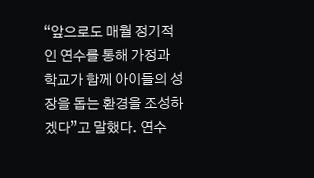“앞으로도 매월 정기적인 연수를 통해 가정과 학교가 함께 아이들의 성장을 돕는 환경을 조성하겠다”고 말했다. 연수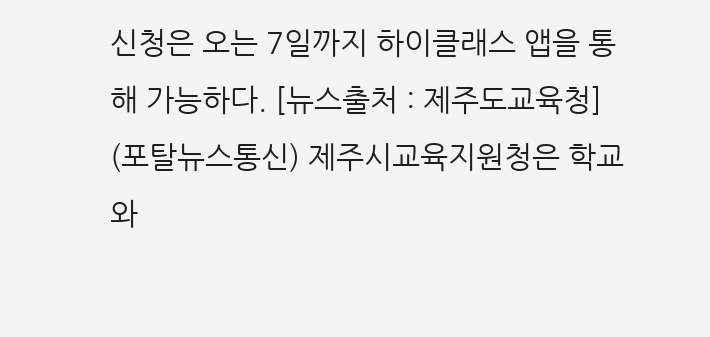신청은 오는 7일까지 하이클래스 앱을 통해 가능하다. [뉴스출처 : 제주도교육청]
(포탈뉴스통신) 제주시교육지원청은 학교와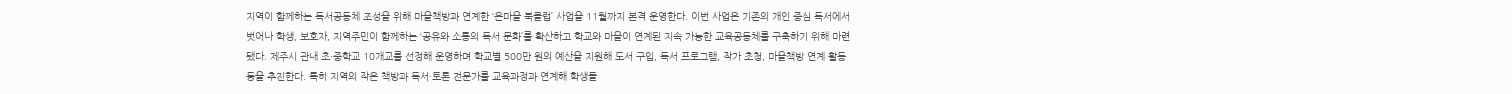지역이 함께하는 독서공동체 조성을 위해 마을책방과 연계한 ‘온마을 북클럽’ 사업을 11월까지 본격 운영한다. 이번 사업은 기존의 개인 중심 독서에서 벗어나 학생, 보호자, 지역주민이 함께하는 ‘공유와 소통의 독서 문화’를 확산하고 학교와 마을이 연계된 지속 가능한 교육공동체를 구축하기 위해 마련됐다. 제주시 관내 초·중학교 10개교를 선정해 운영하며 학교별 500만 원의 예산을 지원해 도서 구입, 독서 프로그램, 작가 초청, 마을책방 연계 활동 등을 추진한다. 특히 지역의 작은 책방과 독서·토론 전문가를 교육과정과 연계해 학생들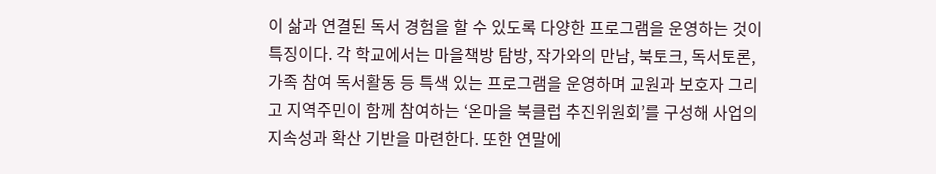이 삶과 연결된 독서 경험을 할 수 있도록 다양한 프로그램을 운영하는 것이 특징이다. 각 학교에서는 마을책방 탐방, 작가와의 만남, 북토크, 독서토론, 가족 참여 독서활동 등 특색 있는 프로그램을 운영하며 교원과 보호자 그리고 지역주민이 함께 참여하는 ‘온마을 북클럽 추진위원회’를 구성해 사업의 지속성과 확산 기반을 마련한다. 또한 연말에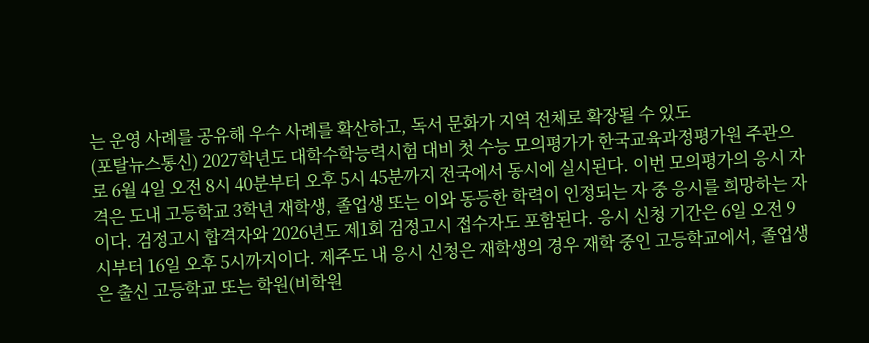는 운영 사례를 공유해 우수 사례를 확산하고, 독서 문화가 지역 전체로 확장될 수 있도
(포탈뉴스통신) 2027학년도 대학수학능력시험 대비 첫 수능 모의평가가 한국교육과정평가원 주관으로 6월 4일 오전 8시 40분부터 오후 5시 45분까지 전국에서 동시에 실시된다. 이번 모의평가의 응시 자격은 도내 고등학교 3학년 재학생, 졸업생 또는 이와 동등한 학력이 인정되는 자 중 응시를 희망하는 자이다. 검정고시 합격자와 2026년도 제1회 검정고시 접수자도 포함된다. 응시 신청 기간은 6일 오전 9시부터 16일 오후 5시까지이다. 제주도 내 응시 신청은 재학생의 경우 재학 중인 고등학교에서, 졸업생은 출신 고등학교 또는 학원(비학원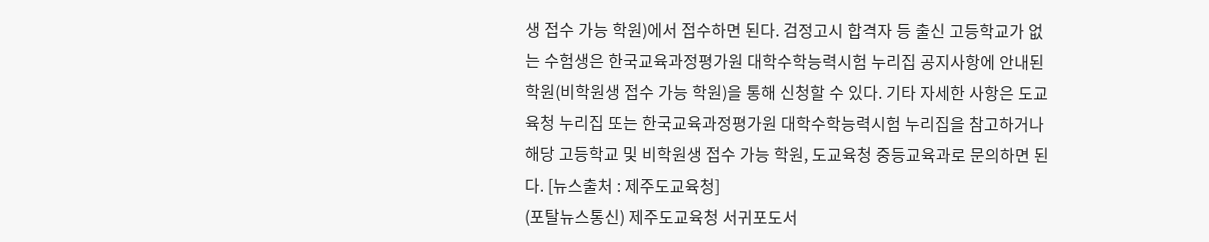생 접수 가능 학원)에서 접수하면 된다. 검정고시 합격자 등 출신 고등학교가 없는 수험생은 한국교육과정평가원 대학수학능력시험 누리집 공지사항에 안내된 학원(비학원생 접수 가능 학원)을 통해 신청할 수 있다. 기타 자세한 사항은 도교육청 누리집 또는 한국교육과정평가원 대학수학능력시험 누리집을 참고하거나 해당 고등학교 및 비학원생 접수 가능 학원, 도교육청 중등교육과로 문의하면 된다. [뉴스출처 : 제주도교육청]
(포탈뉴스통신) 제주도교육청 서귀포도서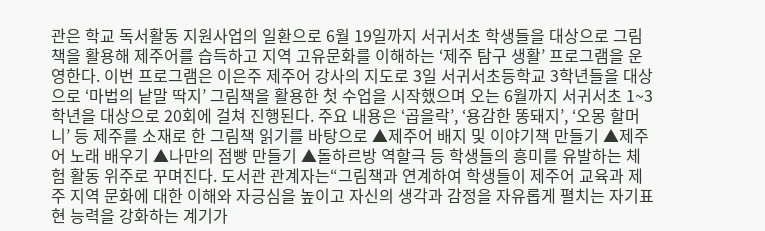관은 학교 독서활동 지원사업의 일환으로 6월 19일까지 서귀서초 학생들을 대상으로 그림책을 활용해 제주어를 습득하고 지역 고유문화를 이해하는 ‘제주 탐구 생활’ 프로그램을 운영한다. 이번 프로그램은 이은주 제주어 강사의 지도로 3일 서귀서초등학교 3학년들을 대상으로 ‘마법의 낱말 딱지’ 그림책을 활용한 첫 수업을 시작했으며 오는 6월까지 서귀서초 1~3학년을 대상으로 20회에 걸쳐 진행된다. 주요 내용은 ‘곱을락’, ‘용감한 똥돼지’, ‘오몽 할머니’ 등 제주를 소재로 한 그림책 읽기를 바탕으로 ▲제주어 배지 및 이야기책 만들기 ▲제주어 노래 배우기 ▲나만의 점빵 만들기 ▲돌하르방 역할극 등 학생들의 흥미를 유발하는 체험 활동 위주로 꾸며진다. 도서관 관계자는“그림책과 연계하여 학생들이 제주어 교육과 제주 지역 문화에 대한 이해와 자긍심을 높이고 자신의 생각과 감정을 자유롭게 펼치는 자기표현 능력을 강화하는 계기가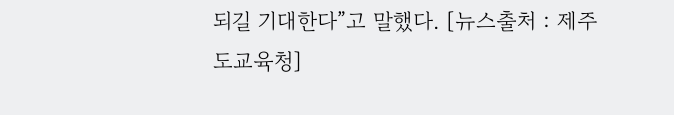되길 기대한다”고 말했다. [뉴스출처 : 제주도교육청]